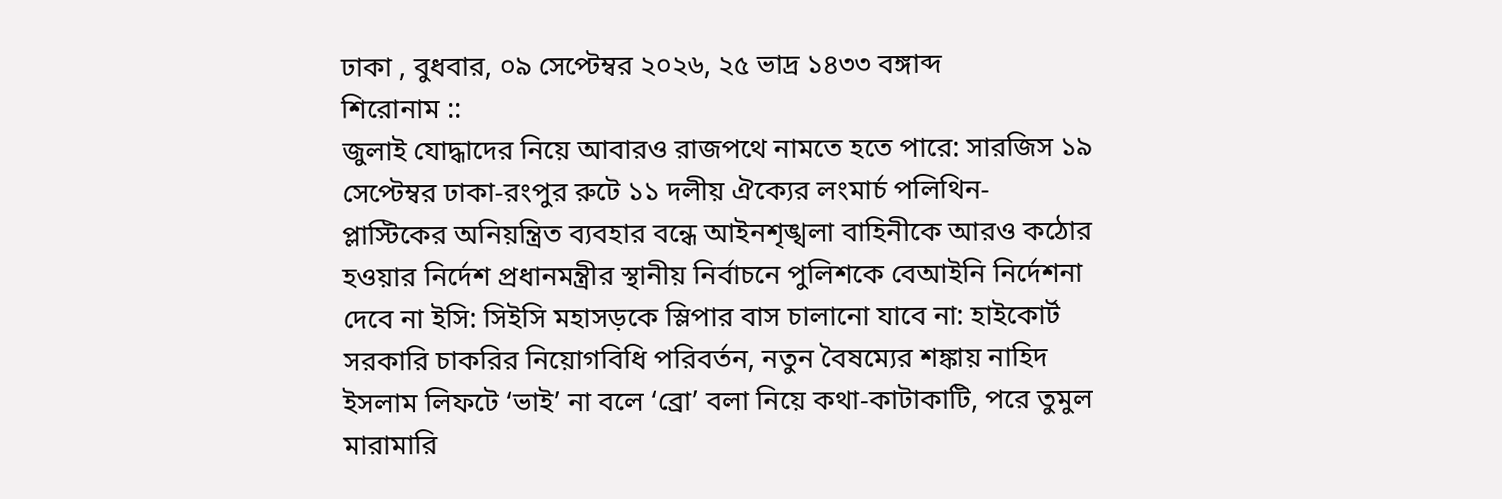ঢাকা , বুধবার, ০৯ সেপ্টেম্বর ২০২৬, ২৫ ভাদ্র ১৪৩৩ বঙ্গাব্দ
শিরোনাম ::
জুলাই যোদ্ধাদের নিয়ে আবারও রাজপথে নামতে হতে পারে: সারজিস ১৯ সেপ্টেম্বর ঢাকা-রংপুর রুটে ১১ দলীয় ঐক্যের লংমার্চ পলিথিন-প্লাস্টিকের অনিয়ন্ত্রিত ব্যবহার বন্ধে আইনশৃঙ্খলা বাহিনীকে আরও কঠোর হওয়ার নির্দেশ প্রধানমন্ত্রীর স্থানীয় নির্বাচনে পুলিশকে বেআইনি নির্দেশনা দেবে না ইসি: সিইসি মহাসড়কে স্লিপার বাস চালানো যাবে না: হাইকোর্ট সরকারি চাকরির নিয়োগবিধি পরিবর্তন, নতুন বৈষম্যের শঙ্কায় নাহিদ ইসলাম লিফটে ‘ভাই’ না বলে ‘ব্রো’ বলা নিয়ে কথা-কাটাকাটি, পরে তুমুল মারামারি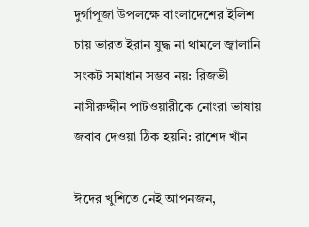দুর্গাপূজা উপলক্ষে বাংলাদেশের ইলিশ চায় ভারত ইরান যুদ্ধ না থামলে জ্বালানি সংকট সমাধান সম্ভব নয়: রিজভী নাসীরুদ্দীন পাটওয়ারীকে নোংরা ভাষায় জবাব দেওয়া ঠিক হয়নি: রাশেদ খাঁন

ঈদের খুশিতে নেই আপনজন,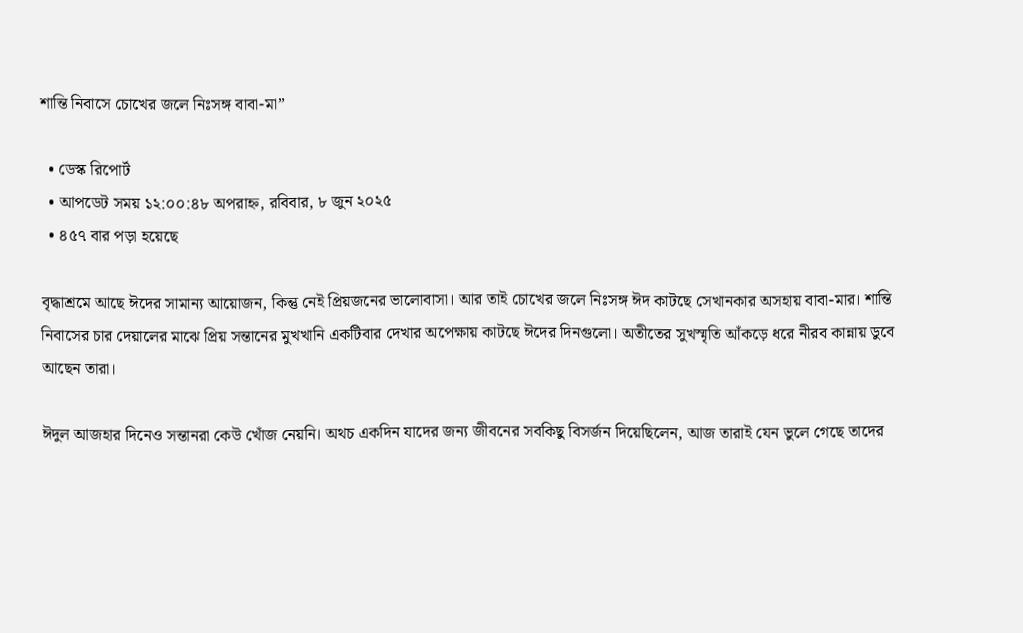শান্তি নিবাসে চোখের জলে নিঃসঙ্গ বাবা-মা”

  • ডেস্ক রিপোর্ট
  • আপডেট সময় ১২:০০:৪৮ অপরাহ্ন, রবিবার, ৮ জুন ২০২৫
  • ৪৫৭ বার পড়া হয়েছে

বৃদ্ধাশ্রমে আছে ঈদের সামান্য আয়োজন, কিন্তু নেই প্রিয়জনের ভালোবাসা। আর তাই চোখের জলে নিঃসঙ্গ ঈদ কাটছে সেখানকার অসহায় বাবা-মার। শান্তি নিবাসের চার দেয়ালের মাঝে প্রিয় সন্তানের মুখখানি একটিবার দেখার অপেক্ষায় কাটছে ঈদের দিনগুলো। অতীতের সুখস্মৃতি আঁকড়ে ধরে নীরব কান্নায় ডুবে আছেন তারা।

ঈদুল আজহার দিনেও সন্তানরা কেউ খোঁজ নেয়নি। অথচ একদিন যাদের জন্য জীবনের সবকিছু বিসর্জন দিয়েছিলেন, আজ তারাই যেন ভুলে গেছে তাদের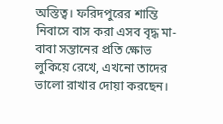অস্তিত্ব। ফরিদপুরের শান্তি নিবাসে বাস করা এসব বৃদ্ধ মা-বাবা সন্তানের প্রতি ক্ষোভ লুকিয়ে রেখে, এখনো তাদের ভালো রাখার দোয়া করছেন।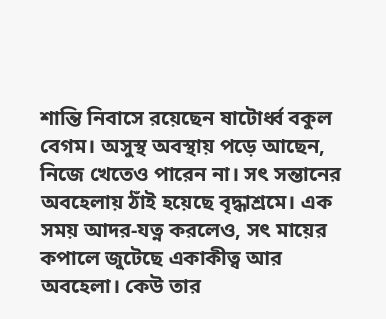শান্তি নিবাসে রয়েছেন ষাটোর্ধ্ব বকুল বেগম। অসুস্থ অবস্থায় পড়ে আছেন, নিজে খেতেও পারেন না। সৎ সন্তানের অবহেলায় ঠাঁই হয়েছে বৃদ্ধাশ্রমে। এক সময় আদর-যত্ন করলেও, সৎ মায়ের কপালে জুটেছে একাকীত্ব আর অবহেলা। কেউ তার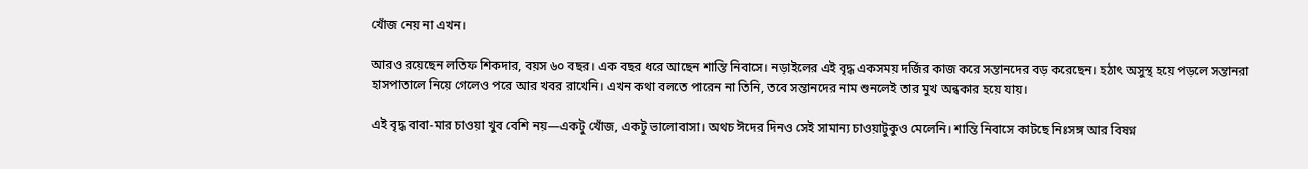খোঁজ নেয় না এখন।

আরও রয়েছেন লতিফ শিকদার, বয়স ৬০ বছর। এক বছর ধরে আছেন শান্তি নিবাসে। নড়াইলের এই বৃদ্ধ একসময় দর্জির কাজ করে সন্তানদের বড় করেছেন। হঠাৎ অসুস্থ হয়ে পড়লে সন্তানরা হাসপাতালে নিয়ে গেলেও পরে আর খবর রাখেনি। এখন কথা বলতে পারেন না তিনি, তবে সন্তানদের নাম শুনলেই তার মুখ অন্ধকার হয়ে যায়।

এই বৃদ্ধ বাবা-মার চাওয়া খুব বেশি নয়—একটু খোঁজ, একটু ভালোবাসা। অথচ ঈদের দিনও সেই সামান্য চাওয়াটুকুও মেলেনি। শান্তি নিবাসে কাটছে নিঃসঙ্গ আর বিষণ্ন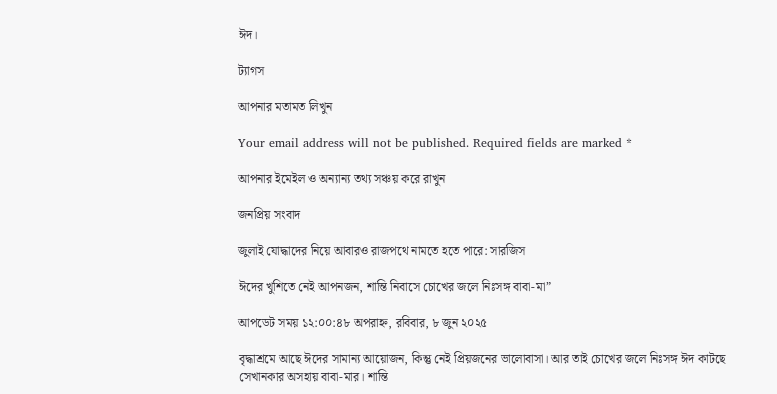ঈদ।

ট্যাগস

আপনার মতামত লিখুন

Your email address will not be published. Required fields are marked *

আপনার ইমেইল ও অন্যান্য তথ্য সঞ্চয় করে রাখুন

জনপ্রিয় সংবাদ

জুলাই যোদ্ধাদের নিয়ে আবারও রাজপথে নামতে হতে পারে: সারজিস

ঈদের খুশিতে নেই আপনজন, শান্তি নিবাসে চোখের জলে নিঃসঙ্গ বাবা-মা”

আপডেট সময় ১২:০০:৪৮ অপরাহ্ন, রবিবার, ৮ জুন ২০২৫

বৃদ্ধাশ্রমে আছে ঈদের সামান্য আয়োজন, কিন্তু নেই প্রিয়জনের ভালোবাসা। আর তাই চোখের জলে নিঃসঙ্গ ঈদ কাটছে সেখানকার অসহায় বাবা-মার। শান্তি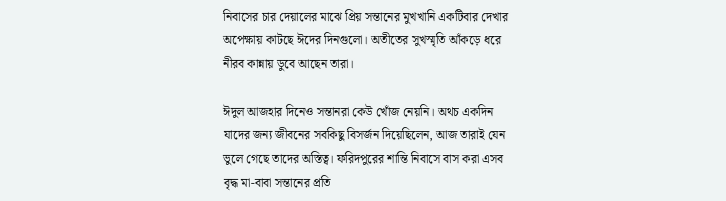নিবাসের চার দেয়ালের মাঝে প্রিয় সন্তানের মুখখানি একটিবার দেখার অপেক্ষায় কাটছে ঈদের দিনগুলো। অতীতের সুখস্মৃতি আঁকড়ে ধরে নীরব কান্নায় ডুবে আছেন তারা।

ঈদুল আজহার দিনেও সন্তানরা কেউ খোঁজ নেয়নি। অথচ একদিন যাদের জন্য জীবনের সবকিছু বিসর্জন দিয়েছিলেন, আজ তারাই যেন ভুলে গেছে তাদের অস্তিত্ব। ফরিদপুরের শান্তি নিবাসে বাস করা এসব বৃদ্ধ মা-বাবা সন্তানের প্রতি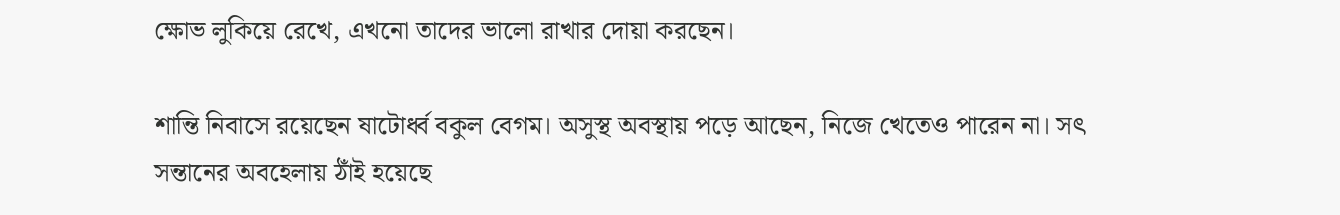ক্ষোভ লুকিয়ে রেখে, এখনো তাদের ভালো রাখার দোয়া করছেন।

শান্তি নিবাসে রয়েছেন ষাটোর্ধ্ব বকুল বেগম। অসুস্থ অবস্থায় পড়ে আছেন, নিজে খেতেও পারেন না। সৎ সন্তানের অবহেলায় ঠাঁই হয়েছে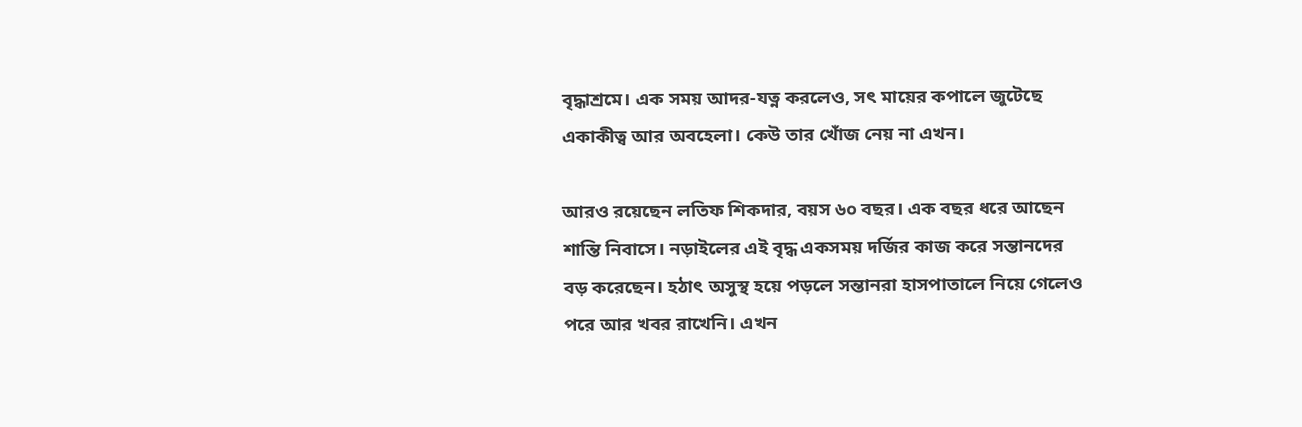বৃদ্ধাশ্রমে। এক সময় আদর-যত্ন করলেও, সৎ মায়ের কপালে জুটেছে একাকীত্ব আর অবহেলা। কেউ তার খোঁজ নেয় না এখন।

আরও রয়েছেন লতিফ শিকদার, বয়স ৬০ বছর। এক বছর ধরে আছেন শান্তি নিবাসে। নড়াইলের এই বৃদ্ধ একসময় দর্জির কাজ করে সন্তানদের বড় করেছেন। হঠাৎ অসুস্থ হয়ে পড়লে সন্তানরা হাসপাতালে নিয়ে গেলেও পরে আর খবর রাখেনি। এখন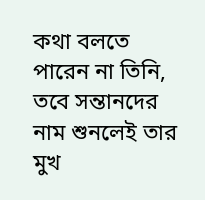কথা বলতে পারেন না তিনি, তবে সন্তানদের নাম শুনলেই তার মুখ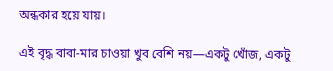অন্ধকার হয়ে যায়।

এই বৃদ্ধ বাবা-মার চাওয়া খুব বেশি নয়—একটু খোঁজ, একটু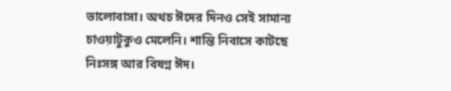ভালোবাসা। অথচ ঈদের দিনও সেই সামান্য চাওয়াটুকুও মেলেনি। শান্তি নিবাসে কাটছে নিঃসঙ্গ আর বিষণ্ন ঈদ।